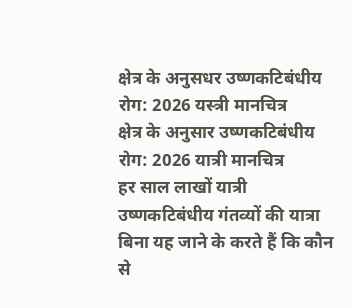क्षेत्र के अनुसधर उष्णकटिबंधीय रोग: 2026 यस्त्री मानचित्र
क्षेत्र के अनुसार उष्णकटिबंधीय रोग: 2026 यात्री मानचित्र
हर साल लाखों यात्री उष्णकटिबंधीय गंतव्यों की यात्रा बिना यह जाने के करते हैं कि कौन से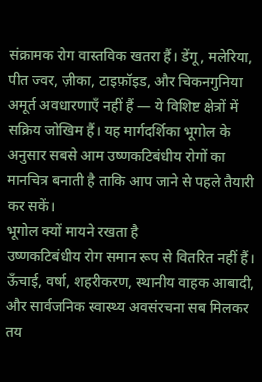संक्रामक रोग वास्तविक खतरा हैं। डेंगू, मलेरिया, पीत ज्वर, ज़ीका, टाइफ़ॉइड, और चिकनगुनिया अमूर्त अवधारणाएँ नहीं हैं — ये विशिष्ट क्षेत्रों में सक्रिय जोखिम हैं। यह मार्गदर्शिका भूगोल के अनुसार सबसे आम उष्णकटिबंधीय रोगों का मानचित्र बनाती है ताकि आप जाने से पहले तैयारी कर सकें।
भूगोल क्यों मायने रखता है
उष्णकटिबंधीय रोग समान रूप से वितरित नहीं हैं। ऊँचाई, वर्षा, शहरीकरण, स्थानीय वाहक आबादी, और सार्वजनिक स्वास्थ्य अवसंरचना सब मिलकर तय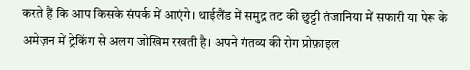करते हैं कि आप किसके संपर्क में आएंगे। थाईलैंड में समुद्र तट की छुट्टी तंजानिया में सफारी या पेरू के अमेज़न में ट्रेकिंग से अलग जोखिम रखती है। अपने गंतव्य की रोग प्रोफ़ाइल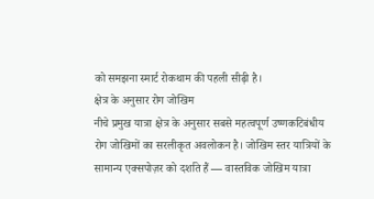को समझना स्मार्ट रोकथाम की पहली सीढ़ी है।
क्षेत्र के अनुसार रोग जोखिम
नीचे प्रमुख यात्रा क्षेत्र के अनुसार सबसे महत्वपूर्ण उष्णकटिबंधीय रोग जोखिमों का सरलीकृत अवलोकन है। जोखिम स्तर यात्रियों के सामान्य एक्सपोज़र को दर्शाते हैं — वास्तविक जोखिम यात्रा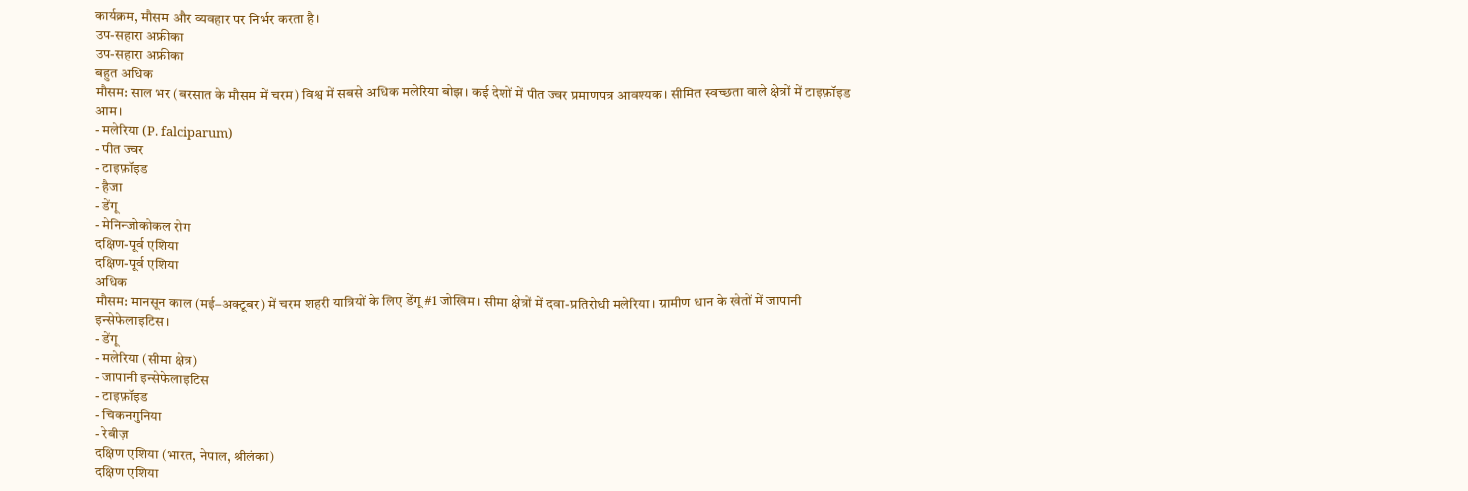कार्यक्रम, मौसम और व्यवहार पर निर्भर करता है।
उप-सहारा अफ्रीका
उप-सहारा अफ्रीका
बहुत अधिक
मौसम: साल भर (बरसात के मौसम में चरम) विश्व में सबसे अधिक मलेरिया बोझ। कई देशों में पीत ज्वर प्रमाणपत्र आवश्यक। सीमित स्वच्छता वाले क्षेत्रों में टाइफ़ॉइड आम।
- मलेरिया (P. falciparum)
- पीत ज्वर
- टाइफ़ॉइड
- हैजा
- डेंगू
- मेनिन्जोकोकल रोग
दक्षिण-पूर्व एशिया
दक्षिण-पूर्व एशिया
अधिक
मौसम: मानसून काल (मई–अक्टूबर) में चरम शहरी यात्रियों के लिए डेंगू #1 जोखिम। सीमा क्षेत्रों में दवा-प्रतिरोधी मलेरिया। ग्रामीण धान के खेतों में जापानी इन्सेफेलाइटिस।
- डेंगू
- मलेरिया (सीमा क्षेत्र)
- जापानी इन्सेफेलाइटिस
- टाइफ़ॉइड
- चिकनगुनिया
- रेबीज़
दक्षिण एशिया (भारत, नेपाल, श्रीलंका)
दक्षिण एशिया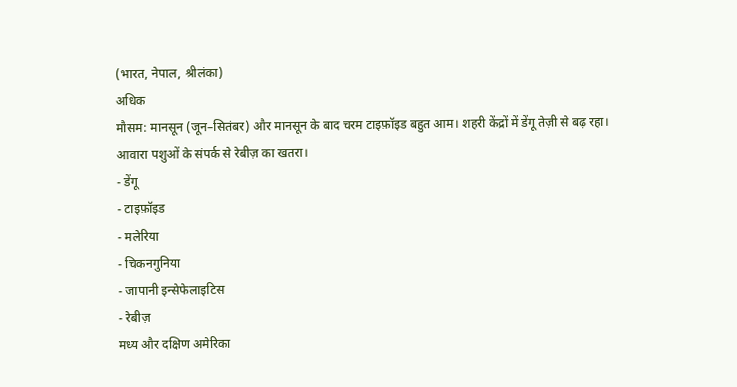(भारत, नेपाल, श्रीलंका)
अधिक
मौसम: मानसून (जून–सितंबर) और मानसून के बाद चरम टाइफ़ॉइड बहुत आम। शहरी केंद्रों में डेंगू तेज़ी से बढ़ रहा। आवारा पशुओं के संपर्क से रेबीज़ का खतरा।
- डेंगू
- टाइफ़ॉइड
- मलेरिया
- चिकनगुनिया
- जापानी इन्सेफेलाइटिस
- रेबीज़
मध्य और दक्षिण अमेरिका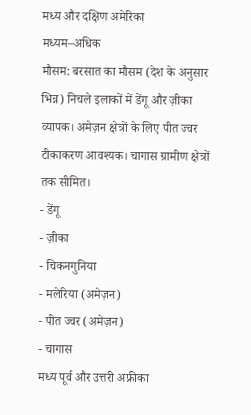मध्य और दक्षिण अमेरिका
मध्यम–अधिक
मौसम: बरसात का मौसम (देश के अनुसार भिन्न) निचले इलाकों में डेंगू और ज़ीका व्यापक। अमेज़न क्षेत्रों के लिए पीत ज्वर टीकाकरण आवश्यक। चागास ग्रामीण क्षेत्रों तक सीमित।
- डेंगू
- ज़ीका
- चिकनगुनिया
- मलेरिया (अमेज़न)
- पीत ज्वर (अमेज़न)
- चागास
मध्य पूर्व और उत्तरी अफ्रीका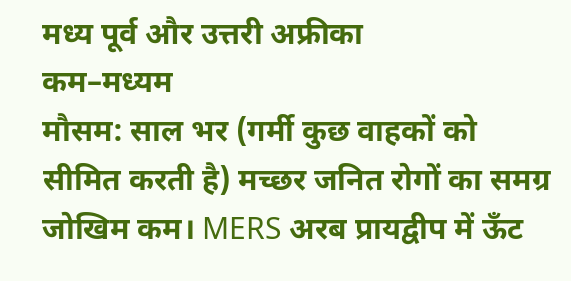मध्य पूर्व और उत्तरी अफ्रीका
कम–मध्यम
मौसम: साल भर (गर्मी कुछ वाहकों को सीमित करती है) मच्छर जनित रोगों का समग्र जोखिम कम। MERS अरब प्रायद्वीप में ऊँट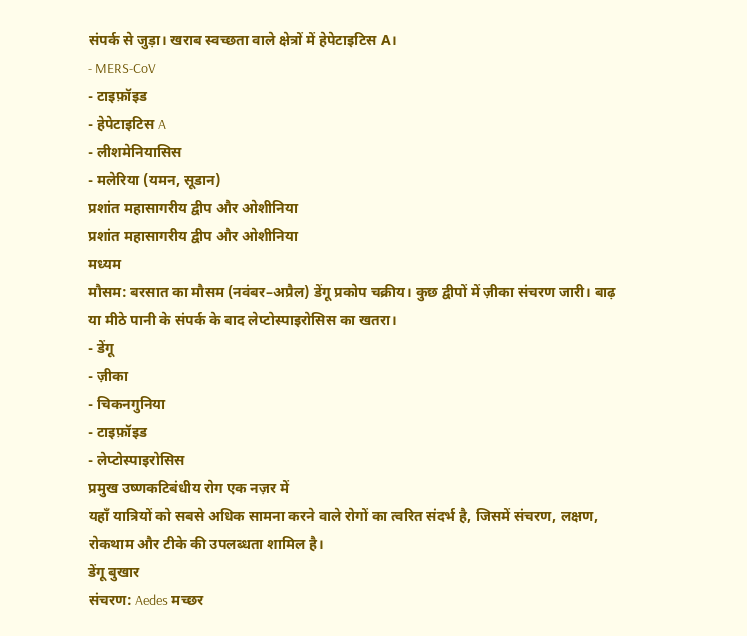संपर्क से जुड़ा। खराब स्वच्छता वाले क्षेत्रों में हेपेटाइटिस A।
- MERS-CoV
- टाइफ़ॉइड
- हेपेटाइटिस A
- लीशमेनियासिस
- मलेरिया (यमन, सूडान)
प्रशांत महासागरीय द्वीप और ओशीनिया
प्रशांत महासागरीय द्वीप और ओशीनिया
मध्यम
मौसम: बरसात का मौसम (नवंबर–अप्रैल) डेंगू प्रकोप चक्रीय। कुछ द्वीपों में ज़ीका संचरण जारी। बाढ़ या मीठे पानी के संपर्क के बाद लेप्टोस्पाइरोसिस का खतरा।
- डेंगू
- ज़ीका
- चिकनगुनिया
- टाइफ़ॉइड
- लेप्टोस्पाइरोसिस
प्रमुख उष्णकटिबंधीय रोग एक नज़र में
यहाँ यात्रियों को सबसे अधिक सामना करने वाले रोगों का त्वरित संदर्भ है, जिसमें संचरण, लक्षण, रोकथाम और टीके की उपलब्धता शामिल है।
डेंगू बुखार
संचरण: Aedes मच्छर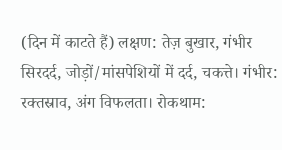(दिन में काटते हैं) लक्षण: तेज़ बुखार, गंभीर सिरदर्द, जोड़ों/मांसपेशियों में दर्द, चकत्ते। गंभीर: रक्तस्राव, अंग विफलता। रोकथाम: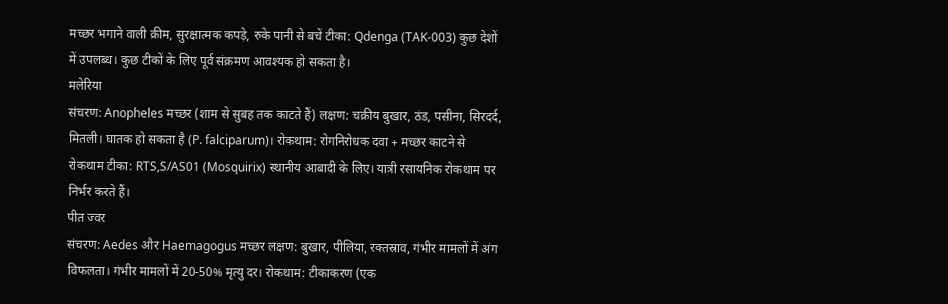मच्छर भगाने वाली क्रीम, सुरक्षात्मक कपड़े, रुके पानी से बचें टीका: Qdenga (TAK-003) कुछ देशों में उपलब्ध। कुछ टीकों के लिए पूर्व संक्रमण आवश्यक हो सकता है।
मलेरिया
संचरण: Anopheles मच्छर (शाम से सुबह तक काटते हैं) लक्षण: चक्रीय बुखार, ठंड, पसीना, सिरदर्द, मितली। घातक हो सकता है (P. falciparum)। रोकथाम: रोगनिरोधक दवा + मच्छर काटने से रोकथाम टीका: RTS,S/AS01 (Mosquirix) स्थानीय आबादी के लिए। यात्री रसायनिक रोकथाम पर निर्भर करते हैं।
पीत ज्वर
संचरण: Aedes और Haemagogus मच्छर लक्षण: बुखार, पीलिया, रक्तस्राव, गंभीर मामलों में अंग विफलता। गंभीर मामलों में 20-50% मृत्यु दर। रोकथाम: टीकाकरण (एक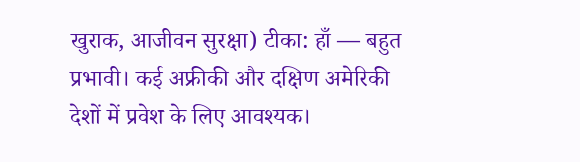खुराक, आजीवन सुरक्षा) टीका: हाँ — बहुत प्रभावी। कई अफ्रीकी और दक्षिण अमेरिकी देशों में प्रवेश के लिए आवश्यक।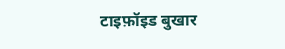टाइफ़ॉइड बुखार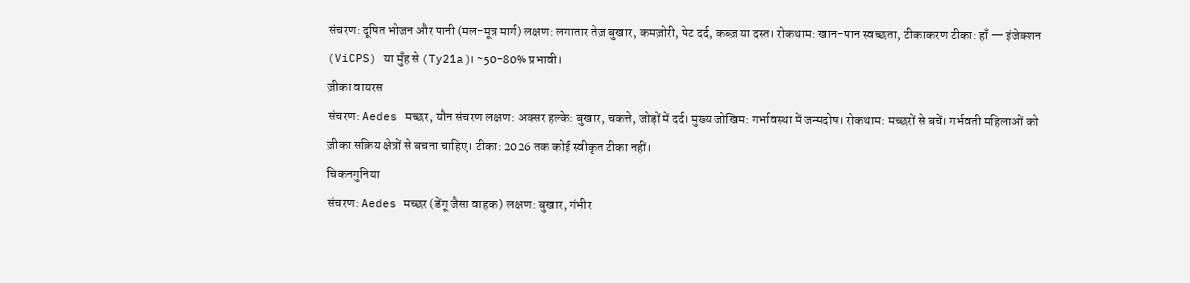संचरण: दूषित भोजन और पानी (मल-मूत्र मार्ग) लक्षण: लगातार तेज़ बुखार, कमज़ोरी, पेट दर्द, कब्ज़ या दस्त। रोकथाम: खान-पान स्वच्छता, टीकाकरण टीका: हाँ — इंजेक्शन (ViCPS) या मुँह से (Ty21a)। ~50-80% प्रभावी।
ज़ीका वायरस
संचरण: Aedes मच्छर, यौन संचरण लक्षण: अक्सर हल्के: बुखार, चकत्ते, जोड़ों में दर्द। मुख्य जोखिम: गर्भावस्था में जन्मदोष। रोकथाम: मच्छरों से बचें। गर्भवती महिलाओं को ज़ीका सक्रिय क्षेत्रों से बचना चाहिए। टीका: 2026 तक कोई स्वीकृत टीका नहीं।
चिकनगुनिया
संचरण: Aedes मच्छर (डेंगू जैसा वाहक) लक्षण: बुखार, गंभीर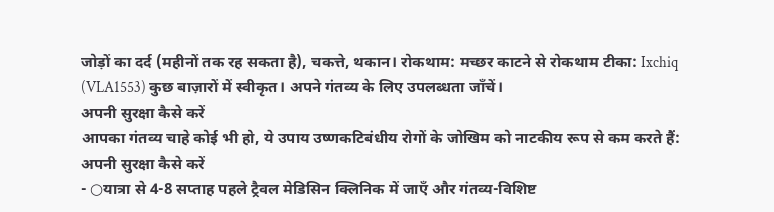जोड़ों का दर्द (महीनों तक रह सकता है), चकत्ते, थकान। रोकथाम: मच्छर काटने से रोकथाम टीका: Ixchiq (VLA1553) कुछ बाज़ारों में स्वीकृत। अपने गंतव्य के लिए उपलब्धता जाँचें।
अपनी सुरक्षा कैसे करें
आपका गंतव्य चाहे कोई भी हो, ये उपाय उष्णकटिबंधीय रोगों के जोखिम को नाटकीय रूप से कम करते हैं:
अपनी सुरक्षा कैसे करें
- ○यात्रा से 4-8 सप्ताह पहले ट्रैवल मेडिसिन क्लिनिक में जाएँ और गंतव्य-विशिष्ट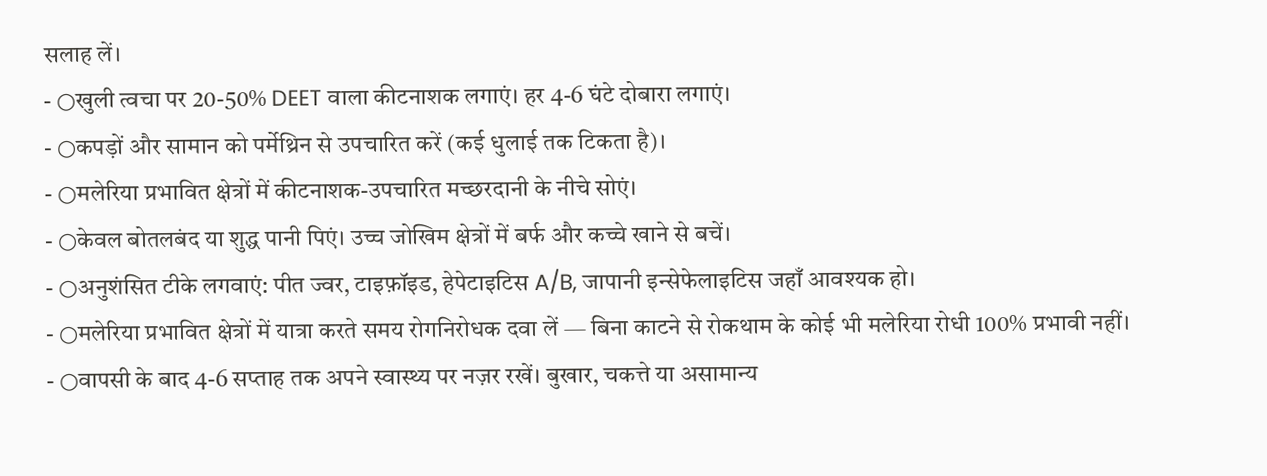सलाह लें।
- ○खुली त्वचा पर 20-50% DEET वाला कीटनाशक लगाएं। हर 4-6 घंटे दोबारा लगाएं।
- ○कपड़ों और सामान को पर्मेथ्रिन से उपचारित करें (कई धुलाई तक टिकता है)।
- ○मलेरिया प्रभावित क्षेत्रों में कीटनाशक-उपचारित मच्छरदानी के नीचे सोएं।
- ○केवल बोतलबंद या शुद्ध पानी पिएं। उच्च जोखिम क्षेत्रों में बर्फ और कच्चे खाने से बचें।
- ○अनुशंसित टीके लगवाएं: पीत ज्वर, टाइफ़ॉइड, हेपेटाइटिस A/B, जापानी इन्सेफेलाइटिस जहाँ आवश्यक हो।
- ○मलेरिया प्रभावित क्षेत्रों में यात्रा करते समय रोगनिरोधक दवा लें — बिना काटने से रोकथाम के कोई भी मलेरिया रोधी 100% प्रभावी नहीं।
- ○वापसी के बाद 4-6 सप्ताह तक अपने स्वास्थ्य पर नज़र रखें। बुखार, चकत्ते या असामान्य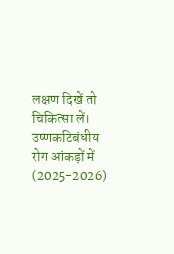लक्षण दिखें तो चिकित्सा लें।
उष्णकटिबंधीय रोग आंकड़ों में (2025-2026)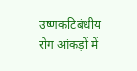उष्णकटिबंधीय रोग आंकड़ों में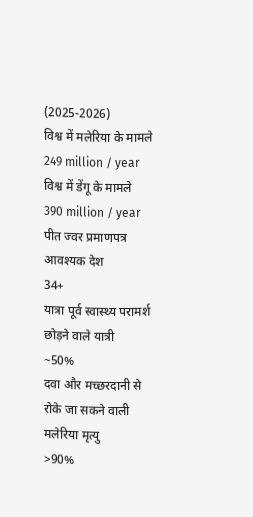(2025-2026)
विश्व में मलेरिया के मामले
249 million / year
विश्व में डेंगू के मामले
390 million / year
पीत ज्वर प्रमाणपत्र आवश्यक देश
34+
यात्रा पूर्व स्वास्थ्य परामर्श छोड़ने वाले यात्री
~50%
दवा और मच्छरदानी से रोके जा सकने वाली मलेरिया मृत्यु
>90%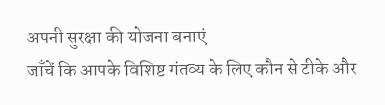अपनी सुरक्षा की योजना बनाएं
जाँचें कि आपके विशिष्ट गंतव्य के लिए कौन से टीके और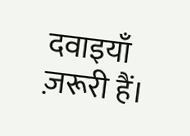दवाइयाँ ज़रूरी हैं।